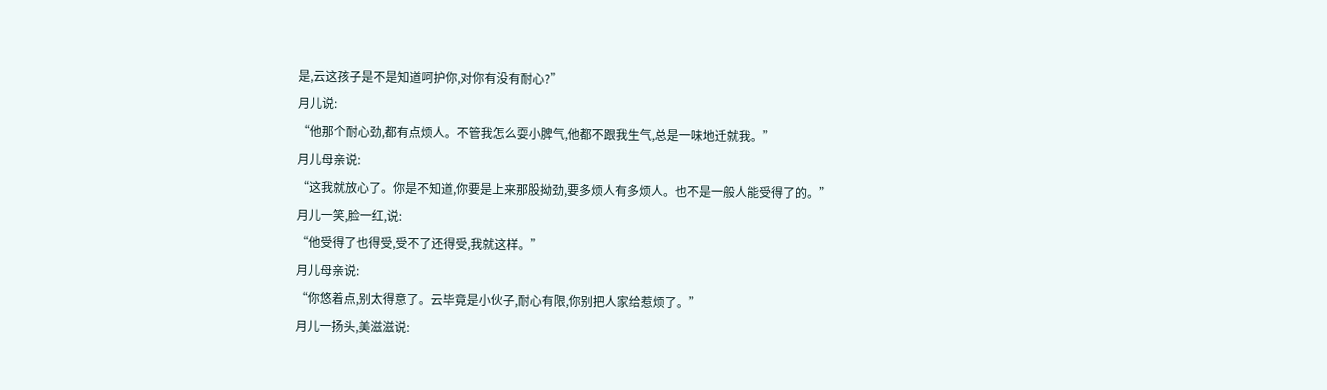是,云这孩子是不是知道呵护你,对你有没有耐心?”
月儿说:
“他那个耐心劲,都有点烦人。不管我怎么耍小脾气,他都不跟我生气,总是一味地迁就我。”
月儿母亲说:
“这我就放心了。你是不知道,你要是上来那股拗劲,要多烦人有多烦人。也不是一般人能受得了的。”
月儿一笑,脸一红,说:
“他受得了也得受,受不了还得受,我就这样。”
月儿母亲说:
“你悠着点,别太得意了。云毕竟是小伙子,耐心有限,你别把人家给惹烦了。”
月儿一扬头,美滋滋说: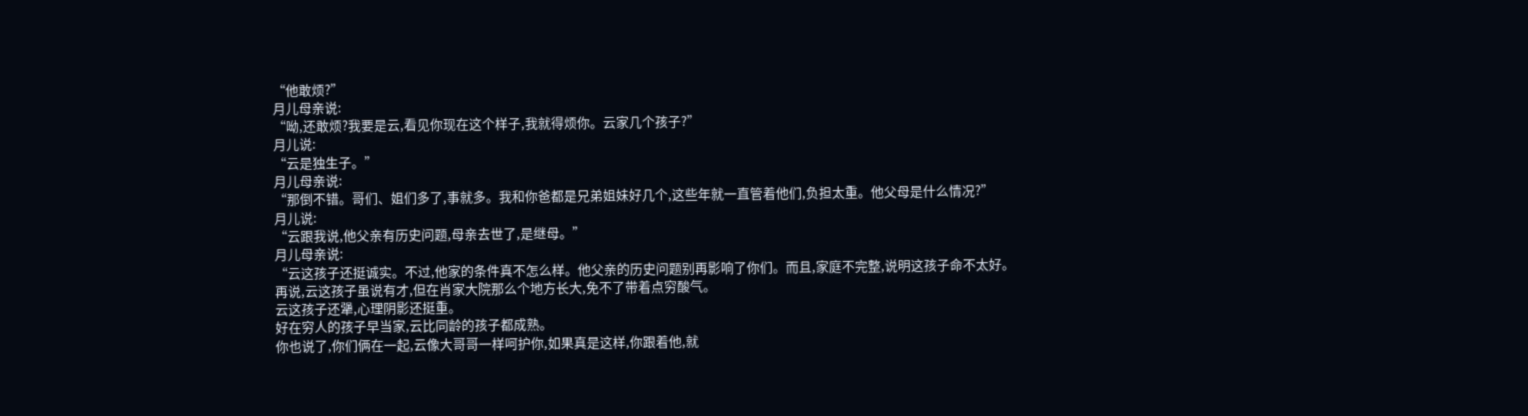“他敢烦?”
月儿母亲说:
“呦,还敢烦?我要是云,看见你现在这个样子,我就得烦你。云家几个孩子?”
月儿说:
“云是独生子。”
月儿母亲说:
“那倒不错。哥们、姐们多了,事就多。我和你爸都是兄弟姐妹好几个,这些年就一直管着他们,负担太重。他父母是什么情况?”
月儿说:
“云跟我说,他父亲有历史问题,母亲去世了,是继母。”
月儿母亲说:
“云这孩子还挺诚实。不过,他家的条件真不怎么样。他父亲的历史问题别再影响了你们。而且,家庭不完整,说明这孩子命不太好。
再说,云这孩子虽说有才,但在肖家大院那么个地方长大,免不了带着点穷酸气。
云这孩子还犟,心理阴影还挺重。
好在穷人的孩子早当家,云比同龄的孩子都成熟。
你也说了,你们俩在一起,云像大哥哥一样呵护你,如果真是这样,你跟着他,就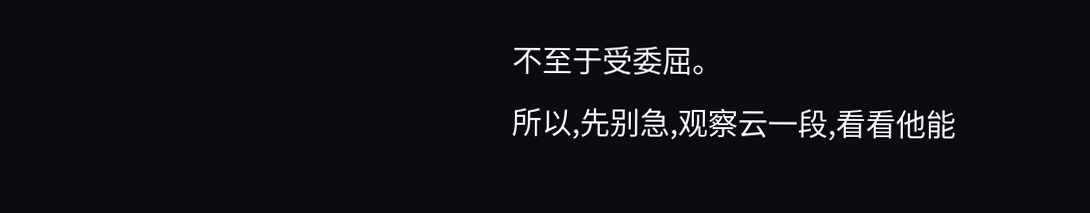不至于受委屈。
所以,先别急,观察云一段,看看他能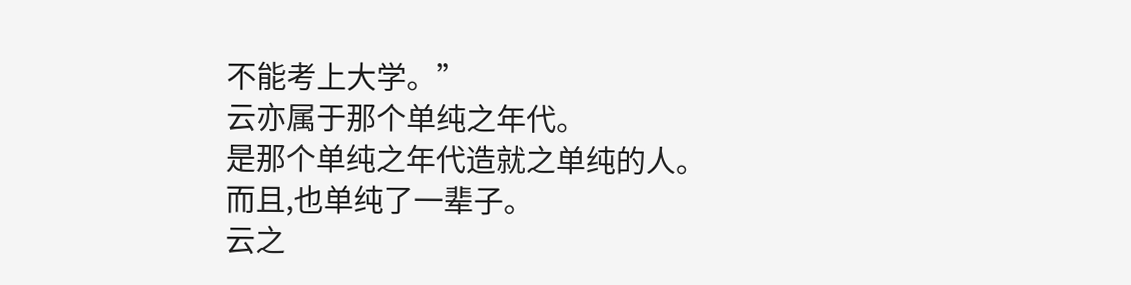不能考上大学。”
云亦属于那个单纯之年代。
是那个单纯之年代造就之单纯的人。
而且,也单纯了一辈子。
云之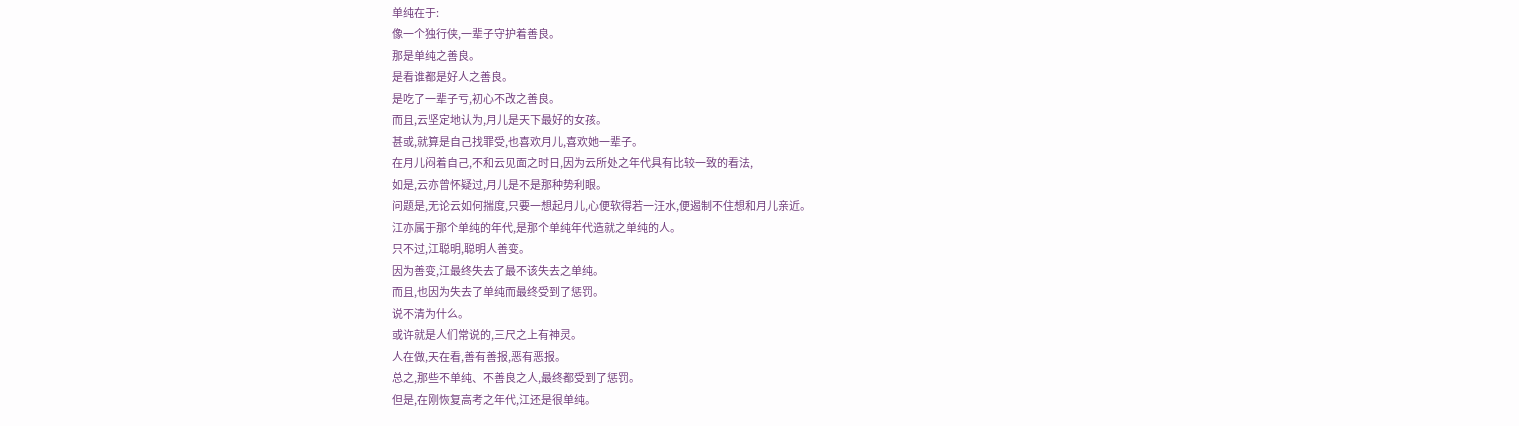单纯在于:
像一个独行侠,一辈子守护着善良。
那是单纯之善良。
是看谁都是好人之善良。
是吃了一辈子亏,初心不改之善良。
而且,云坚定地认为,月儿是天下最好的女孩。
甚或,就算是自己找罪受,也喜欢月儿,喜欢她一辈子。
在月儿闷着自己,不和云见面之时日,因为云所处之年代具有比较一致的看法,
如是,云亦曾怀疑过,月儿是不是那种势利眼。
问题是,无论云如何揣度,只要一想起月儿,心便软得若一汪水,便遏制不住想和月儿亲近。
江亦属于那个单纯的年代,是那个单纯年代造就之单纯的人。
只不过,江聪明,聪明人善变。
因为善变,江最终失去了最不该失去之单纯。
而且,也因为失去了单纯而最终受到了惩罚。
说不清为什么。
或许就是人们常说的,三尺之上有神灵。
人在做,天在看,善有善报,恶有恶报。
总之,那些不单纯、不善良之人,最终都受到了惩罚。
但是,在刚恢复高考之年代,江还是很单纯。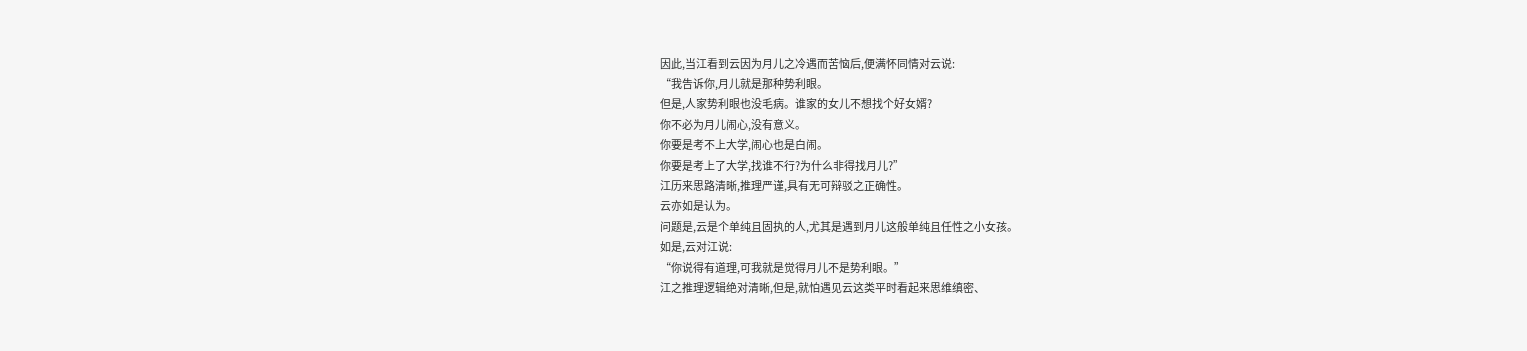因此,当江看到云因为月儿之冷遇而苦恼后,便满怀同情对云说:
“我告诉你,月儿就是那种势利眼。
但是,人家势利眼也没毛病。谁家的女儿不想找个好女婿?
你不必为月儿闹心,没有意义。
你要是考不上大学,闹心也是白闹。
你要是考上了大学,找谁不行?为什么非得找月儿?”
江历来思路清晰,推理严谨,具有无可辩驳之正确性。
云亦如是认为。
问题是,云是个单纯且固执的人,尤其是遇到月儿这般单纯且任性之小女孩。
如是,云对江说:
“你说得有道理,可我就是觉得月儿不是势利眼。”
江之推理逻辑绝对清晰,但是,就怕遇见云这类平时看起来思维缜密、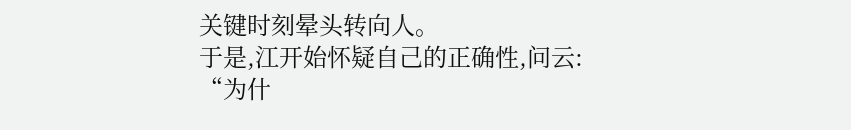关键时刻晕头转向人。
于是,江开始怀疑自己的正确性,问云:
“为什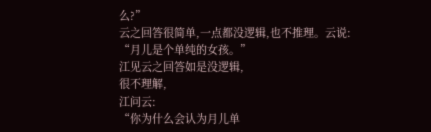么?”
云之回答很简单,一点都没逻辑,也不推理。云说:
“月儿是个单纯的女孩。”
江见云之回答如是没逻辑,
很不理解,
江问云:
“你为什么会认为月儿单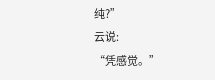纯?”
云说:
“凭感觉。”